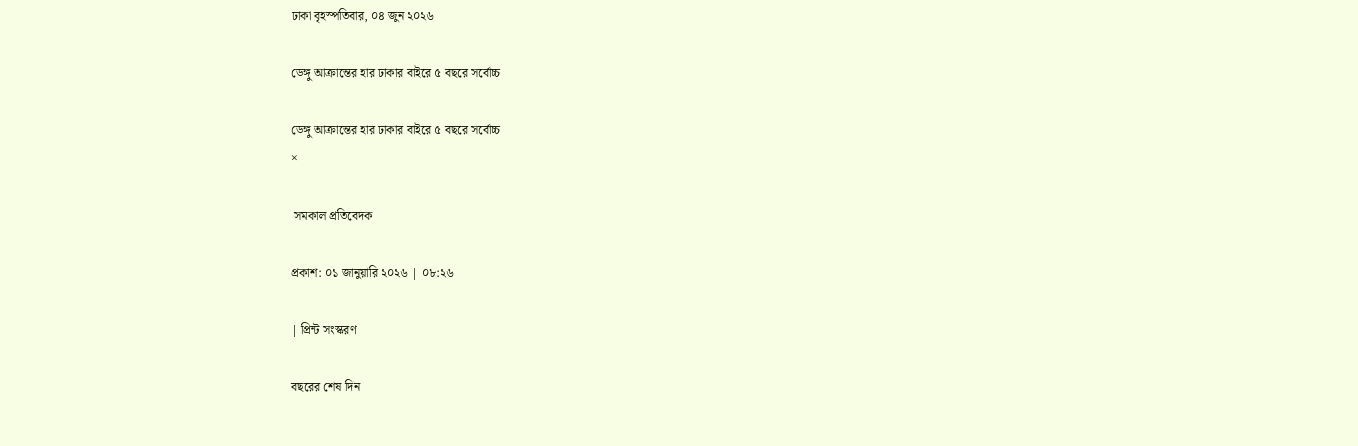ঢাকা বৃহস্পতিবার, ০৪ জুন ২০২৬

ডেঙ্গু আক্রান্তের হার ঢাকার বাইরে ৫ বছরে সর্বোচ্চ

ডেঙ্গু আক্রান্তের হার ঢাকার বাইরে ৫ বছরে সর্বোচ্চ
×

 সমকাল প্রতিবেদক

প্রকাশ: ০১ জানুয়ারি ২০২৬ | ০৮:২৬

| প্রিন্ট সংস্করণ

বছরের শেষ দিন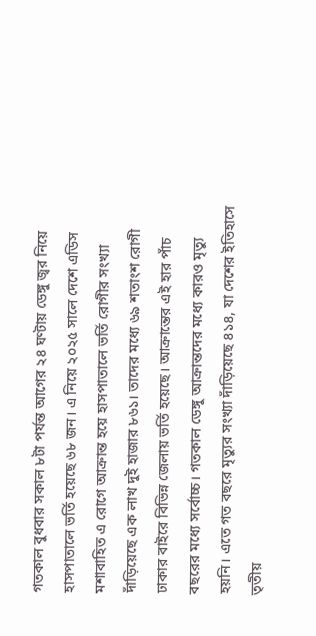গতকাল বুধবার সকাল ৮টা পর্যন্ত আগের ২৪ ঘণ্টায় ডেঙ্গু জ্বর নিয়ে হাসপাতালে ভর্তি হয়েছে ৬৮ জন। এ নিয়ে ২০২৫ সালে দেশে এডিস মশাবাহিত এ রোগে আক্রান্ত হয়ে হাসপাতালে ভর্তি রোগীর সংখ্যা দাঁড়িয়েছে এক লাখ দুই হাজার ৮৬১। তাদের মধ্যে ৬৯ শতাংশ রোগী ঢাকার বাইরে বিভিন্ন জেলায় ভর্তি হয়েছে। আক্রান্তের এই হার পাঁচ বছরের মধ্যে সর্বোচ্চ। গতকাল ডেঙ্গু আক্রান্তদের মধ্যে কারও মৃত্যু হয়নি। এতে গত বছরে মৃত্যুর সংখ্যা দাঁড়িয়েছে ৪১৪, যা দেশের ইতিহাসে তৃতীয়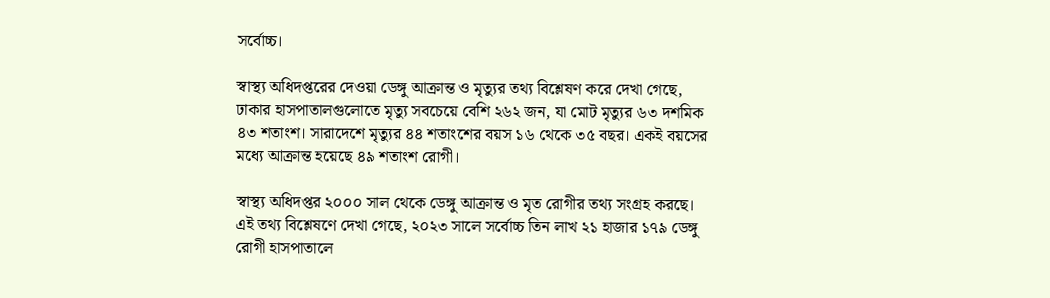সর্বোচ্চ।

স্বাস্থ্য অধিদপ্তরের দেওয়া ডেঙ্গু আক্রান্ত ও মৃত্যুর তথ্য বিশ্লেষণ করে দেখা গেছে, ঢাকার হাসপাতালগুলোতে মৃত্যু সবচেয়ে বেশি ২৬২ জন, যা মোট মৃত্যুর ৬৩ দশমিক ৪৩ শতাংশ। সারাদেশে মৃত্যুর ৪৪ শতাংশের বয়স ১৬ থেকে ৩৫ বছর। একই বয়সের মধ্যে আক্রান্ত হয়েছে ৪৯ শতাংশ রোগী।

স্বাস্থ্য অধিদপ্তর ২০০০ সাল থেকে ডেঙ্গু আক্রান্ত ও মৃত রোগীর তথ্য সংগ্রহ করছে। এই তথ্য বিশ্লেষণে দেখা গেছে, ২০২৩ সালে সর্বোচ্চ তিন লাখ ২১ হাজার ১৭৯ ডেঙ্গু রোগী হাসপাতালে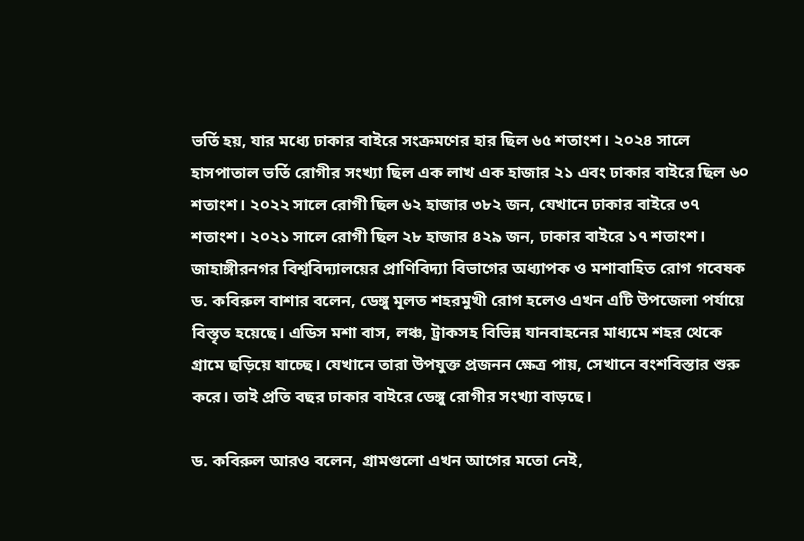ভর্তি হয়, যার মধ্যে ঢাকার বাইরে সংক্রমণের হার ছিল ৬৫ শতাংশ। ২০২৪ সালে হাসপাতাল ভর্তি রোগীর সংখ্যা ছিল এক লাখ এক হাজার ২১ এবং ঢাকার বাইরে ছিল ৬০ শতাংশ। ২০২২ সালে রোগী ছিল ৬২ হাজার ৩৮২ জন, যেখানে ঢাকার বাইরে ৩৭ শতাংশ। ২০২১ সালে রোগী ছিল ২৮ হাজার ৪২৯ জন, ঢাকার বাইরে ১৭ শতাংশ।
জাহাঙ্গীরনগর বিশ্ববিদ্যালয়ের প্রাণিবিদ্যা বিভাগের অধ্যাপক ও মশাবাহিত রোগ গবেষক ড. কবিরুল বাশার বলেন, ডেঙ্গু মূলত শহরমুখী রোগ হলেও এখন এটি উপজেলা পর্যায়ে বিস্তৃত হয়েছে। এডিস মশা বাস, লঞ্চ, ট্রাকসহ বিভিন্ন যানবাহনের মাধ্যমে শহর থেকে গ্রামে ছড়িয়ে যাচ্ছে। যেখানে তারা উপযুক্ত প্রজনন ক্ষেত্র পায়, সেখানে বংশবিস্তার শুরু করে। তাই প্রতি বছর ঢাকার বাইরে ডেঙ্গু রোগীর সংখ্যা বাড়ছে।

ড. কবিরুল আরও বলেন, গ্রামগুলো এখন আগের মতো নেই,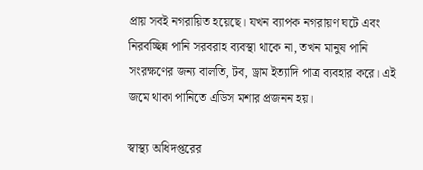প্রায় সবই নগরায়িত হয়েছে। যখন ব্যাপক নগরায়ণ ঘটে এবং নিরবচ্ছিন্ন পানি সরবরাহ ব্যবস্থা থাকে না, তখন মানুষ পানি সংরক্ষণের জন্য বালতি, টব, ড্রাম ইত্যাদি পাত্র ব্যবহার করে। এই জমে থাকা পানিতে এডিস মশার প্রজনন হয়।

স্বাস্থ্য অধিদপ্তরের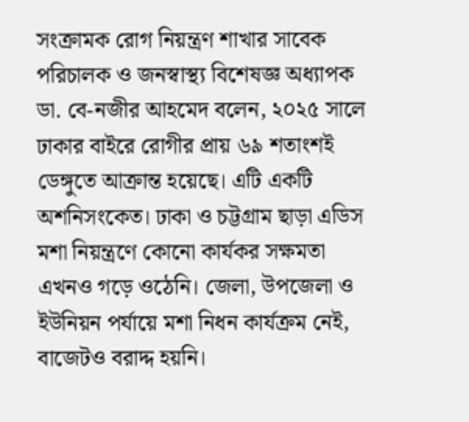সংক্রামক রোগ নিয়ন্ত্রণ শাখার সাবেক পরিচালক ও জনস্বাস্থ্য বিশেষজ্ঞ অধ্যাপক ডা. বে-নজীর আহমেদ বলেন, ২০২৫ সালে ঢাকার বাইরে রোগীর প্রায় ৬৯ শতাংশই ডেঙ্গুতে আক্রান্ত হয়েছে। এটি একটি অশনিসংকেত। ঢাকা ও চট্টগ্রাম ছাড়া এডিস মশা নিয়ন্ত্রণে কোনো কার্যকর সক্ষমতা এখনও গড়ে ওঠেনি। জেলা, উপজেলা ও ইউনিয়ন পর্যায়ে মশা নিধন কার্যক্রম নেই, বাজেটও বরাদ্দ হয়নি।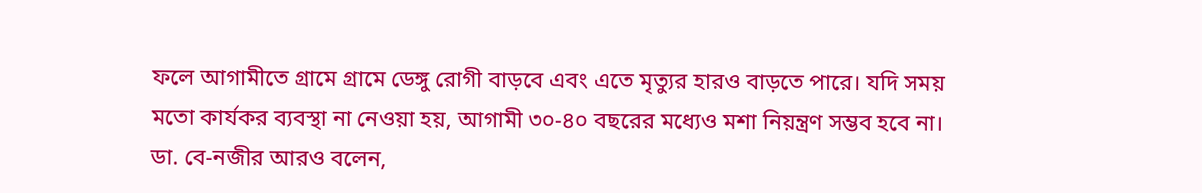ফলে আগামীতে গ্রামে গ্রামে ডেঙ্গু রোগী বাড়বে এবং এতে মৃত্যুর হারও বাড়তে পারে। যদি সময় মতো কার্যকর ব্যবস্থা না নেওয়া হয়, আগামী ৩০-৪০ বছরের মধ্যেও মশা নিয়ন্ত্রণ সম্ভব হবে না।
ডা. বে-নজীর আরও বলেন,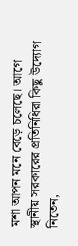মশা আপন মনে বেড়ে চলেছে। আগে স্থানীয় সরকারের প্রতিনিধিরা কিছু উদ্যোগ নিতেন,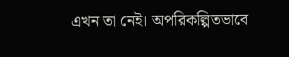এখন তা নেই। অপরিকল্পিতভাবে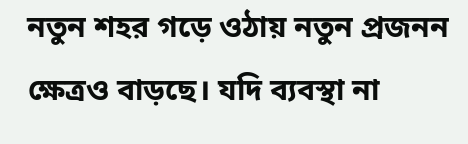নতুন শহর গড়ে ওঠায় নতুন প্রজনন ক্ষেত্রও বাড়ছে। যদি ব্যবস্থা না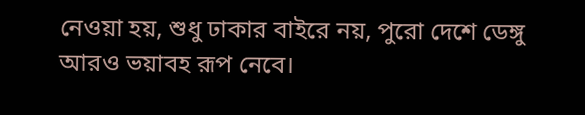নেওয়া হয়, শুধু ঢাকার বাইরে নয়, পুরো দেশে ডেঙ্গু আরও ভয়াবহ রূপ নেবে।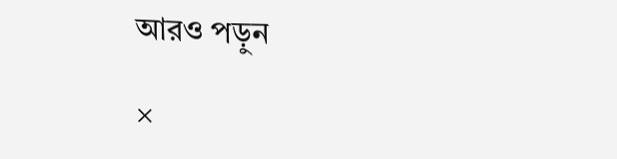আরও পড়ুন

×